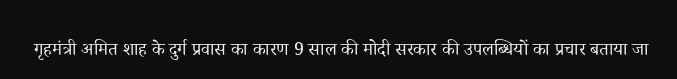गृहमंत्री अमित शाह के दुर्ग प्रवास का कारण 9 साल की मोदी सरकार की उपलब्धियों का प्रचार बताया जा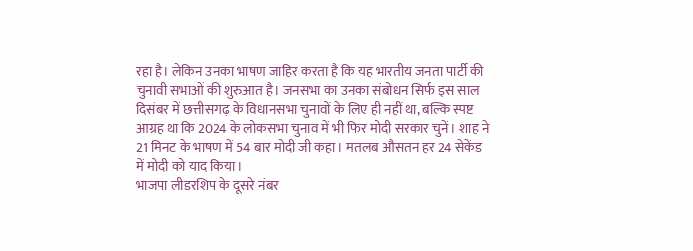रहा है। लेकिन उनका भाषण जाहिर करता है कि यह भारतीय जनता पार्टी की चुनावी सभाओं की शुरुआत है। जनसभा का उनका संबोधन सिर्फ इस साल दिसंबर में छत्तीसगढ़ के विधानसभा चुनावों के लिए ही नहीं था, बल्कि स्पष्ट आग्रह था कि 2024 के लोकसभा चुनाव में भी फिर मोदी सरकार चुनें। शाह ने 21 मिनट के भाषण में 54 बार मोदी जी कहा। मतलब औसतन हर 24 सेकेंड में मोदी को याद किया।
भाजपा लीडरशिप के दूसरे नंबर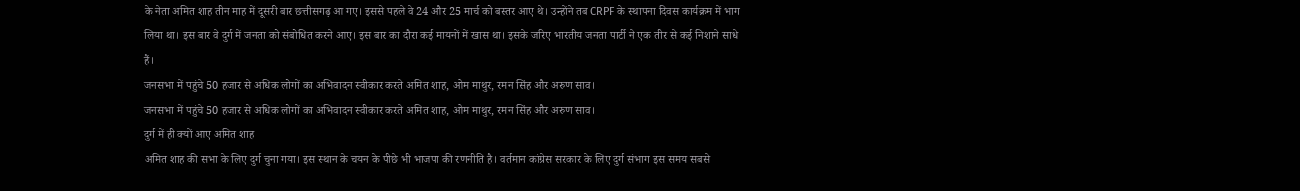के नेता अमित शाह तीन माह में दूसरी बार छत्तीसगढ़ आ गए। इससे पहले वे 24 और 25 मार्च को बस्तर आए थे। उन्होंने तब CRPF के स्थापना दिवस कार्यक्रम में भाग लिया था। इस बार वे दुर्ग में जनता को संबोधित करने आए। इस बार का दौरा कई मायनों में खास था। इसके जरिए भारतीय जनता पार्टी ने एक तीर से कई निशाने साधे हैं।
जनसभा में पहुंचे 50 हजार से अधिक लोगों का अभिवादन स्वीकार करते अमित शाह, ओम माथुर, रमन सिंह और अरुण साव।
जनसभा में पहुंचे 50 हजार से अधिक लोगों का अभिवादन स्वीकार करते अमित शाह, ओम माथुर, रमन सिंह और अरुण साव।
दुर्ग में ही क्यों आए अमित शाह
अमित शाह की सभा के लिए दुर्ग चुना गया। इस स्थान के चयन के पीछे भी भाजपा की रणनीति है। वर्तमान कांग्रेस सरकार के लिए दुर्ग संभाग इस समय सबसे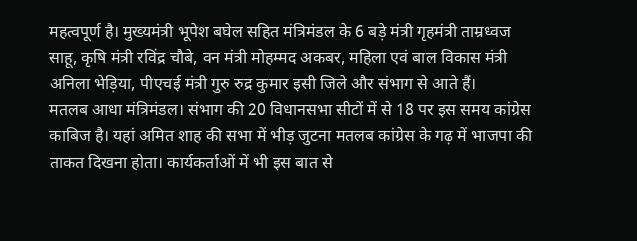महत्वपूर्ण है। मुख्यमंत्री भूपेश बघेल सहित मंत्रिमंडल के 6 बड़े मंत्री गृहमंत्री ताम्रध्वज साहू, कृषि मंत्री रविंद्र चौबे, वन मंत्री मोहम्मद अकबर, महिला एवं बाल विकास मंत्री अनिला भेड़िया, पीएचई मंत्री गुरु रुद्र कुमार इसी जिले और संभाग से आते हैं।
मतलब आधा मंत्रिमंडल। संभाग की 20 विधानसभा सीटों में से 18 पर इस समय कांग्रेस काबिज है। यहां अमित शाह की सभा में भीड़ जुटना मतलब कांग्रेस के गढ़ में भाजपा की ताकत दिखना होता। कार्यकर्ताओं में भी इस बात से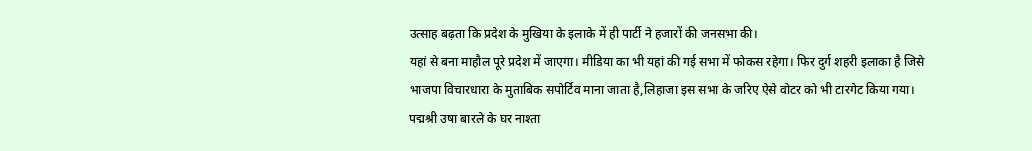उत्साह बढ़ता कि प्रदेश के मुखिया के इलाके में ही पार्टी ने हजारों की जनसभा की।
यहां से बना माहौल पूरे प्रदेश में जाएगा। मीडिया का भी यहां की गई सभा में फोकस रहेगा। फिर दुर्ग शहरी इलाका है जिसे भाजपा विचारधारा के मुताबिक सपोर्टिव माना जाता है,लिहाजा इस सभा के जरिए ऐसे वोटर को भी टारगेट किया गया।
पद्मश्री उषा बारले के घर नाश्ता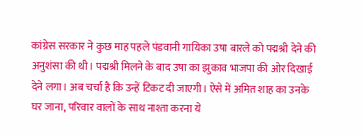कांग्रेस सरकार ने कुछ माह पहले पंडवानी गायिका उषा बारले को पद्मश्री देने की अनुशंसा की थी। पद्मश्री मिलने के बाद उषा का झुकाव भाजपा की ओर दिखाई देने लगा। अब चर्चा है कि उन्हें टिकट दी जाएगी। ऐसे में अमित शाह का उनके घर जाना, परिवार वालों के साथ नाश्ता करना ये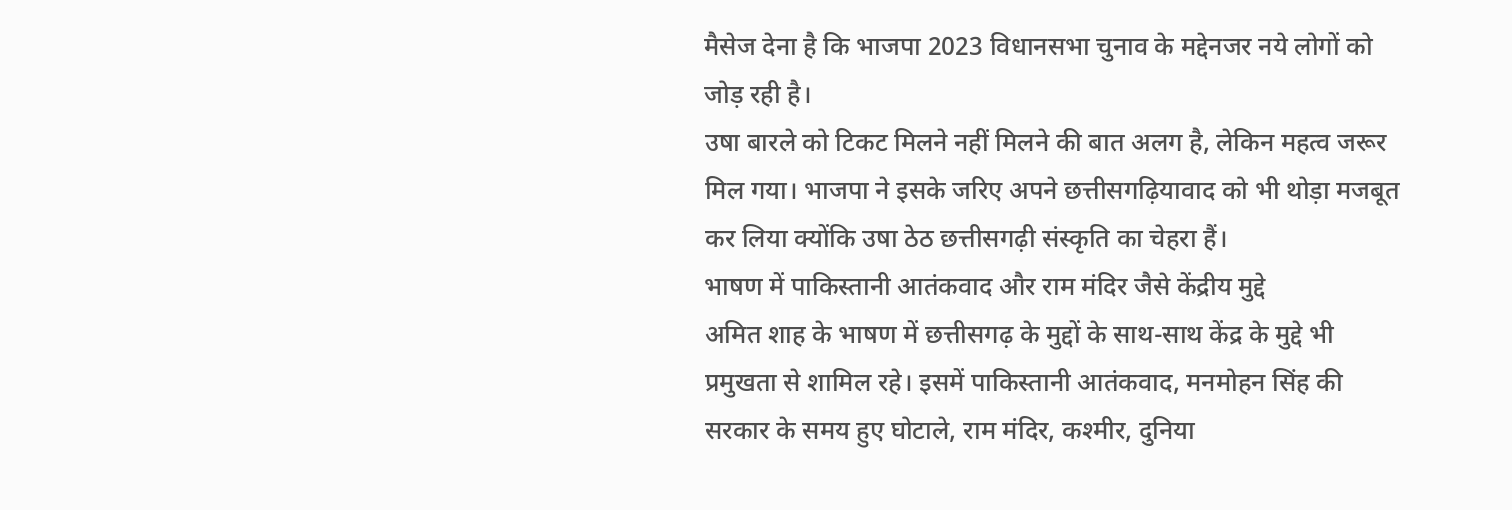मैसेज देना है कि भाजपा 2023 विधानसभा चुनाव के मद्देनजर नये लोगों को जोड़ रही है।
उषा बारले को टिकट मिलने नहीं मिलने की बात अलग है, लेकिन महत्व जरूर मिल गया। भाजपा ने इसके जरिए अपने छत्तीसगढ़ियावाद को भी थोड़ा मजबूत कर लिया क्योंकि उषा ठेठ छत्तीसगढ़ी संस्कृति का चेहरा हैं।
भाषण में पाकिस्तानी आतंकवाद और राम मंदिर जैसे केंद्रीय मुद्दे
अमित शाह के भाषण में छत्तीसगढ़ के मुद्दों के साथ-साथ केंद्र के मुद्दे भी प्रमुखता से शामिल रहे। इसमें पाकिस्तानी आतंकवाद, मनमोहन सिंह की सरकार के समय हुए घोटाले, राम मंदिर, कश्मीर, दुनिया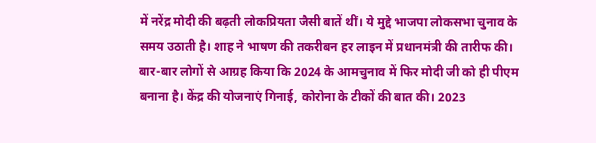में नरेंद्र मोदी की बढ़ती लोकप्रियता जैसी बातें थीं। ये मुद्दे भाजपा लोकसभा चुनाव के समय उठाती है। शाह ने भाषण की तकरीबन हर लाइन में प्रधानमंत्री की तारीफ की।
बार-बार लोगों से आग्रह किया कि 2024 के आमचुनाव में फिर मोदी जी को ही पीएम बनाना है। केंद्र की योजनाएं गिनाई, कोरोना के टीकों की बात की। 2023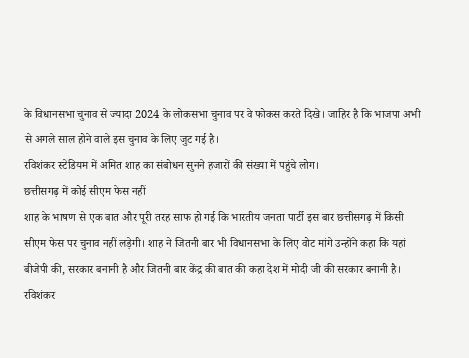के विधानसभा चुनाव से ज्यादा 2024 के लोकसभा चुनाव पर वे फोकस करते दिखे। जाहिर है कि भाजपा अभी से अगले साल होने वाले इस चुनाव के लिए जुट गई है।
रविशंकर स्टेडियम में अमित शाह का संबोधन सुनने हजारों की संख्या में पहुंचे लोग।
छत्तीसगढ़ में कोई सीएम फेस नहीं
शाह के भाषण से एक बात और पूरी तरह साफ हो गई कि भारतीय जनता पार्टी इस बार छत्तीसगढ़ में किसी सीएम फेस पर चुनाव नहीं लड़ेगी। शाह ने जितनी बार भी विधानसभा के लिए वोट मांगे उन्होंने कहा कि यहां बीजेपी की, सरकार बनानी है और जितनी बार केंद्र की बात की कहा देश में मोदी जी की सरकार बनानी है।
रविशंकर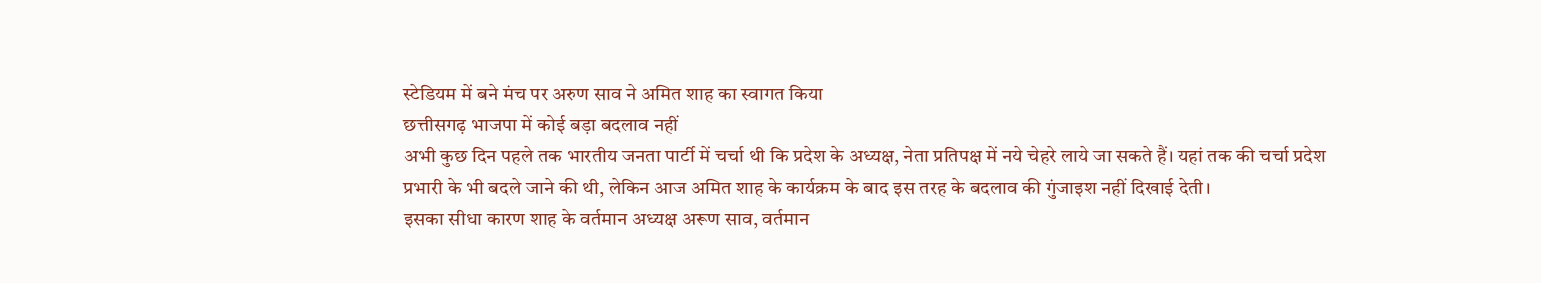स्टेडियम में बने मंच पर अरुण साव ने अमित शाह का स्वागत किया
छत्तीसगढ़ भाजपा में कोई बड़ा बदलाव नहीं
अभी कुछ दिन पहले तक भारतीय जनता पार्टी में चर्चा थी कि प्रदेश के अध्यक्ष, नेता प्रतिपक्ष में नये चेहरे लाये जा सकते हैं। यहां तक की चर्चा प्रदेश प्रभारी के भी बदले जाने की थी, लेकिन आज अमित शाह के कार्यक्रम के बाद इस तरह के बदलाव की गुंजाइश नहीं दिखाई देती।
इसका सीधा कारण शाह के वर्तमान अध्यक्ष अरूण साव, वर्तमान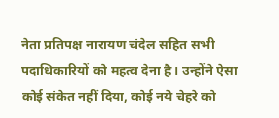नेता प्रतिपक्ष नारायण चंदेल सहित सभी पदाधिकारियों को महत्व देना है। उन्होंने ऐसा कोई संकेत नहीं दिया, कोई नये चेहरे को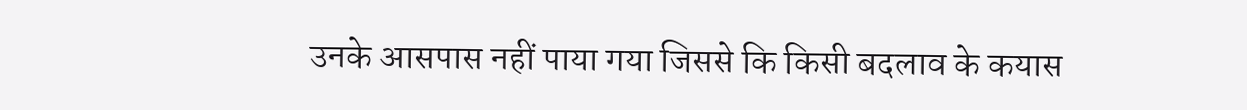उनके आसपास नहीं पाया गया जिससे कि किसी बदलाव के कयास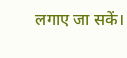लगाए जा सकें।